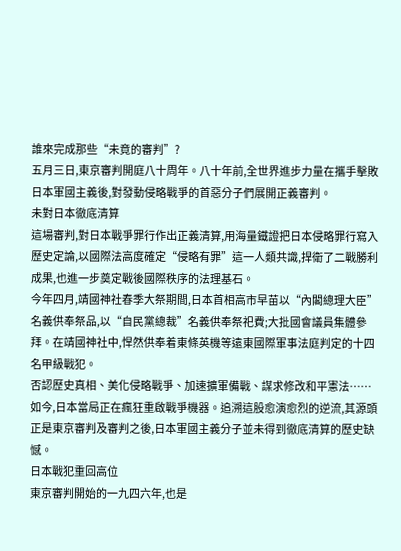誰來完成那些“未竟的審判”?
五月三日,東京審判開庭八十周年。八十年前,全世界進步力量在攜手擊敗日本軍國主義後,對發動侵略戰爭的首惡分子們展開正義審判。
未對日本徹底清算
這場審判,對日本戰爭罪行作出正義清算,用海量鐵證把日本侵略罪行寫入歷史定論,以國際法高度確定“侵略有罪”這一人類共識,捍衛了二戰勝利成果,也進一步奠定戰後國際秩序的法理基石。
今年四月,靖國神社春季大祭期間,日本首相高市早苗以“內閣總理大臣”名義供奉祭品,以“自民黨總裁”名義供奉祭祀費;大批國會議員集體參拜。在靖國神社中,悍然供奉着東條英機等遠東國際軍事法庭判定的十四名甲級戰犯。
否認歷史真相、美化侵略戰爭、加速擴軍備戰、謀求修改和平憲法……如今,日本當局正在瘋狂重啟戰爭機器。追溯這股愈演愈烈的逆流,其源頭正是東京審判及審判之後,日本軍國主義分子並未得到徹底清算的歷史缺憾。
日本戰犯重回高位
東京審判開始的一九四六年,也是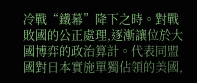冷戰“鐵幕”降下之時。對戰敗國的公正處理,逐漸讓位於大國博弈的政治算計。代表同盟國對日本實施單獨佔領的美國,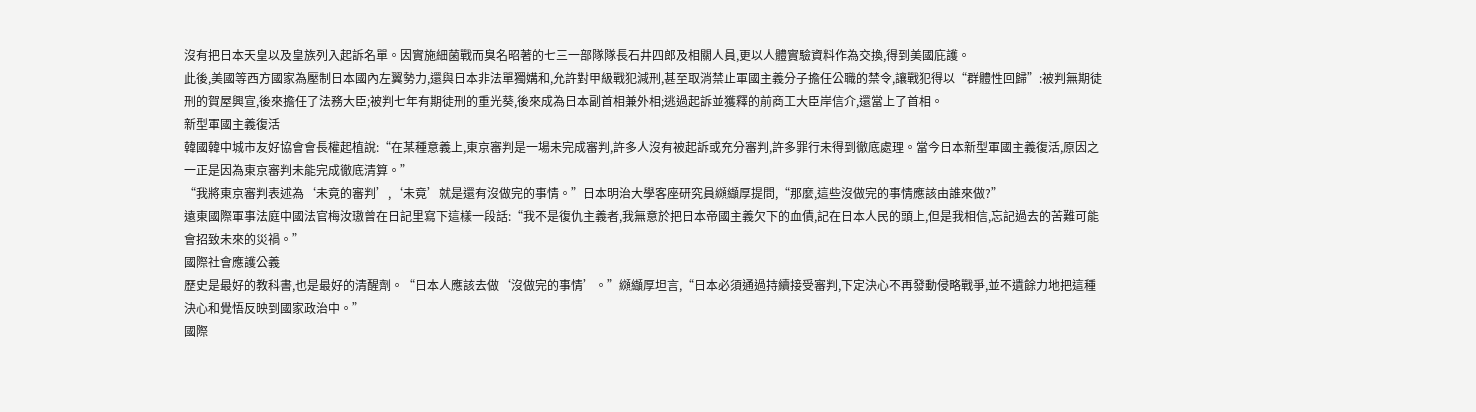沒有把日本天皇以及皇族列入起訴名單。因實施細菌戰而臭名昭著的七三一部隊隊長石井四郎及相關人員,更以人體實驗資料作為交換,得到美國庇護。
此後,美國等西方國家為壓制日本國內左翼勢力,還與日本非法單獨媾和,允許對甲級戰犯減刑,甚至取消禁止軍國主義分子擔任公職的禁令,讓戰犯得以“群體性回歸”:被判無期徒刑的賀屋興宣,後來擔任了法務大臣;被判七年有期徒刑的重光葵,後來成為日本副首相兼外相;逃過起訴並獲釋的前商工大臣岸信介,還當上了首相。
新型軍國主義復活
韓國韓中城市友好協會會長權起植說:“在某種意義上,東京審判是一場未完成審判,許多人沒有被起訴或充分審判,許多罪行未得到徹底處理。當今日本新型軍國主義復活,原因之一正是因為東京審判未能完成徹底清算。”
“我將東京審判表述為‘未竟的審判’,‘未竟’就是還有沒做完的事情。”日本明治大學客座研究員纐纈厚提問,“那麼,這些沒做完的事情應該由誰來做?”
遠東國際軍事法庭中國法官梅汝璈曾在日記里寫下這樣一段話:“我不是復仇主義者,我無意於把日本帝國主義欠下的血債,記在日本人民的頭上,但是我相信,忘記過去的苦難可能會招致未來的災禍。”
國際社會應護公義
歷史是最好的教科書,也是最好的清醒劑。“日本人應該去做‘沒做完的事情’。”纐纈厚坦言,“日本必須通過持續接受審判,下定決心不再發動侵略戰爭,並不遺餘力地把這種決心和覺悟反映到國家政治中。”
國際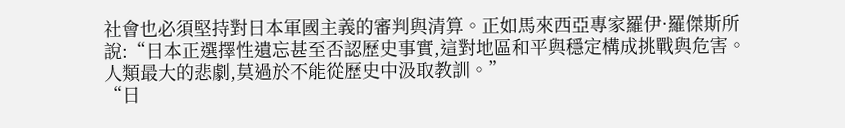社會也必須堅持對日本軍國主義的審判與清算。正如馬來西亞專家羅伊·羅傑斯所說:“日本正選擇性遺忘甚至否認歷史事實,這對地區和平與穩定構成挑戰與危害。人類最大的悲劇,莫過於不能從歷史中汲取教訓。”
“日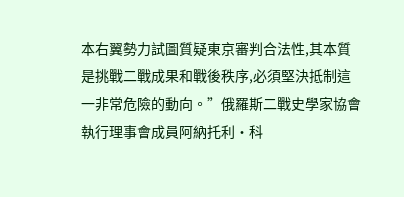本右翼勢力試圖質疑東京審判合法性,其本質是挑戰二戰成果和戰後秩序,必須堅決抵制這一非常危險的動向。”俄羅斯二戰史學家協會執行理事會成員阿納托利·科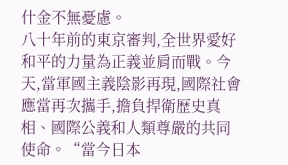什金不無憂慮。
八十年前的東京審判,全世界愛好和平的力量為正義並肩而戰。今天,當軍國主義陰影再現,國際社會應當再次攜手,擔負捍衛歷史真相、國際公義和人類尊嚴的共同使命。“當今日本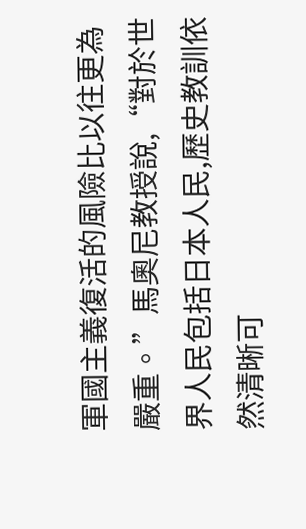軍國主義復活的風險比以往更為嚴重。”馬奧尼教授說,“對於世界人民包括日本人民,歷史教訓依然清晰可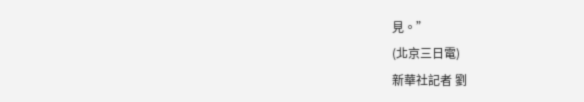見。”
(北京三日電)
新華社記者 劉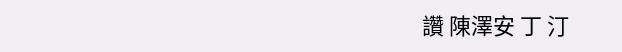讚 陳澤安 丁 汀